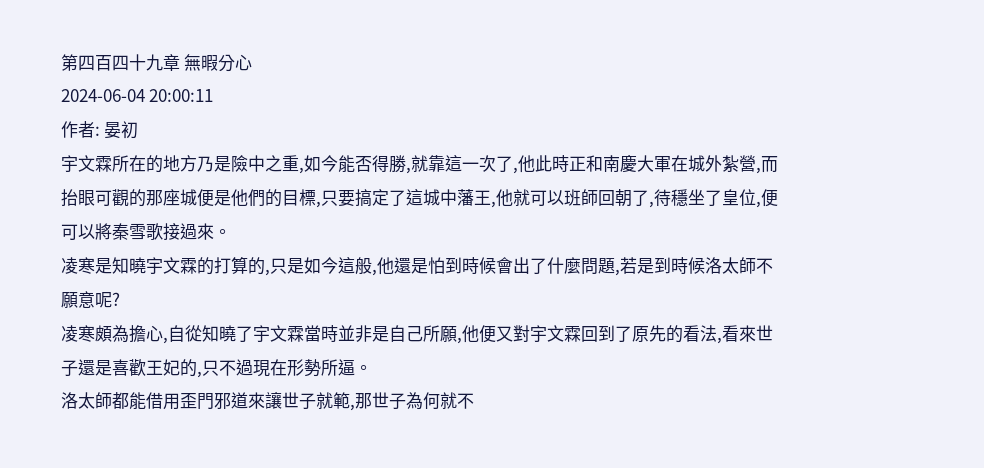第四百四十九章 無暇分心
2024-06-04 20:00:11
作者: 晏初
宇文霖所在的地方乃是險中之重,如今能否得勝,就靠這一次了,他此時正和南慶大軍在城外紮營,而抬眼可觀的那座城便是他們的目標,只要搞定了這城中藩王,他就可以班師回朝了,待穩坐了皇位,便可以將秦雪歌接過來。
凌寒是知曉宇文霖的打算的,只是如今這般,他還是怕到時候會出了什麼問題,若是到時候洛太師不願意呢?
凌寒頗為擔心,自從知曉了宇文霖當時並非是自己所願,他便又對宇文霖回到了原先的看法,看來世子還是喜歡王妃的,只不過現在形勢所逼。
洛太師都能借用歪門邪道來讓世子就範,那世子為何就不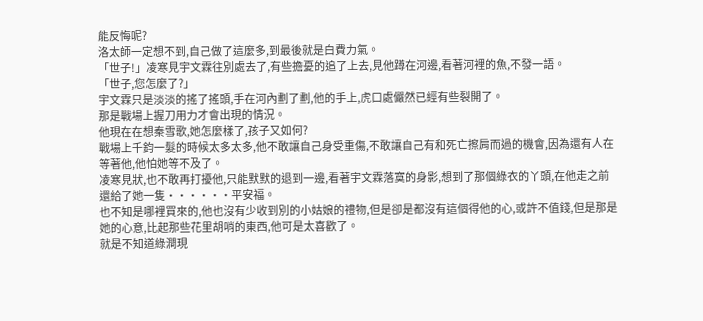能反悔呢?
洛太師一定想不到,自己做了這麼多,到最後就是白費力氣。
「世子!」凌寒見宇文霖往別處去了,有些擔憂的追了上去,見他蹲在河邊,看著河裡的魚,不發一語。
「世子,您怎麼了?」
宇文霖只是淡淡的搖了搖頭,手在河內劃了劃,他的手上,虎口處儼然已經有些裂開了。
那是戰場上握刀用力才會出現的情況。
他現在在想秦雪歌,她怎麼樣了,孩子又如何?
戰場上千鈞一髮的時候太多太多,他不敢讓自己身受重傷,不敢讓自己有和死亡擦肩而過的機會,因為還有人在等著他,他怕她等不及了。
凌寒見狀,也不敢再打擾他,只能默默的退到一邊,看著宇文霖落寞的身影,想到了那個綠衣的丫頭,在他走之前還給了她一隻······平安福。
也不知是哪裡買來的,他也沒有少收到別的小姑娘的禮物,但是卻是都沒有這個得他的心,或許不值錢,但是那是她的心意,比起那些花里胡哨的東西,他可是太喜歡了。
就是不知道綠澗現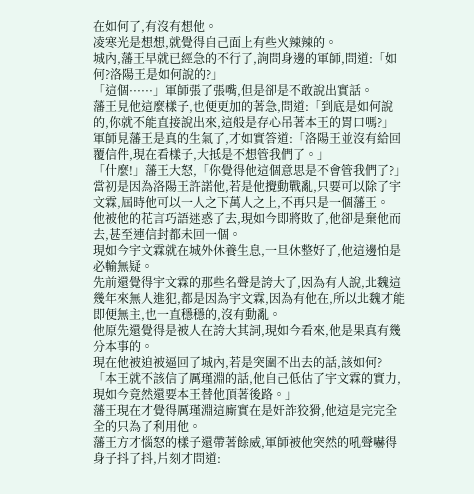在如何了,有沒有想他。
凌寒光是想想,就覺得自己面上有些火辣辣的。
城內,藩王早就已經急的不行了,詢問身邊的軍師,問道:「如何?洛陽王是如何說的?」
「這個······」軍師張了張嘴,但是卻是不敢說出實話。
藩王見他這麼樣子,也便更加的著急,問道:「到底是如何說的,你就不能直接說出來,這般是存心吊著本王的胃口嗎?」
軍師見藩王是真的生氣了,才如實答道:「洛陽王並沒有給回覆信件,現在看樣子,大抵是不想管我們了。」
「什麼!」藩王大怒,「你覺得他這個意思是不會管我們了?」
當初是因為洛陽王許諾他,若是他攪動戰亂,只要可以除了宇文霖,屆時他可以一人之下萬人之上,不再只是一個藩王。
他被他的花言巧語迷惑了去,現如今即將敗了,他卻是棄他而去,甚至連信封都未回一個。
現如今宇文霖就在城外休養生息,一旦休整好了,他這邊怕是必輸無疑。
先前還覺得宇文霖的那些名聲是誇大了,因為有人說,北魏這幾年來無人進犯,都是因為宇文霖,因為有他在,所以北魏才能即便無主,也一直穩穩的,沒有動亂。
他原先還覺得是被人在誇大其詞,現如今看來,他是果真有幾分本事的。
現在他被迫被逼回了城內,若是突圍不出去的話,該如何?
「本王就不該信了厲瑾淵的話,他自己低估了宇文霖的實力,現如今竟然還要本王替他頂著後路。」
藩王現在才覺得厲瑾淵這廝實在是奸詐狡猾,他這是完完全全的只為了利用他。
藩王方才惱怒的樣子還帶著餘威,軍師被他突然的吼聲嚇得身子抖了抖,片刻才問道: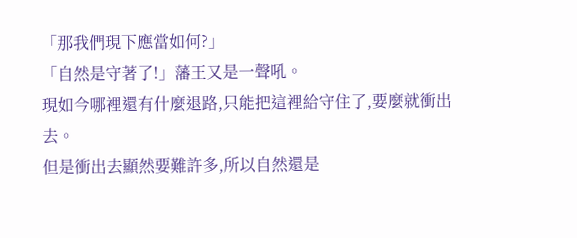「那我們現下應當如何?」
「自然是守著了!」藩王又是一聲吼。
現如今哪裡還有什麼退路,只能把這裡給守住了,要麼就衝出去。
但是衝出去顯然要難許多,所以自然還是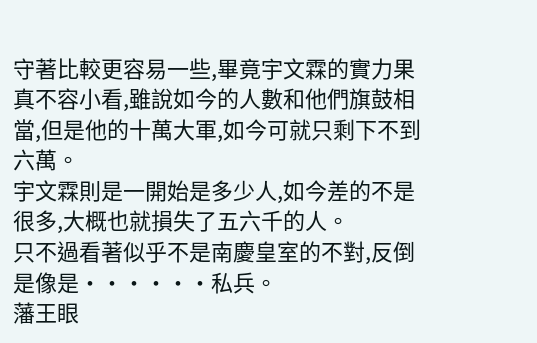守著比較更容易一些,畢竟宇文霖的實力果真不容小看,雖說如今的人數和他們旗鼓相當,但是他的十萬大軍,如今可就只剩下不到六萬。
宇文霖則是一開始是多少人,如今差的不是很多,大概也就損失了五六千的人。
只不過看著似乎不是南慶皇室的不對,反倒是像是······私兵。
藩王眼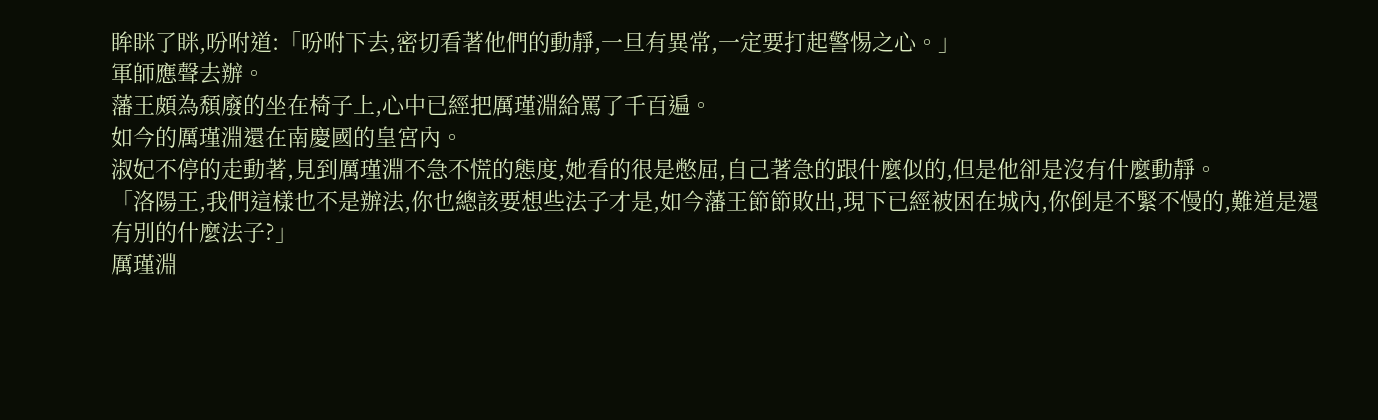眸眯了眯,吩咐道:「吩咐下去,密切看著他們的動靜,一旦有異常,一定要打起警惕之心。」
軍師應聲去辦。
藩王頗為頹廢的坐在椅子上,心中已經把厲瑾淵給罵了千百遍。
如今的厲瑾淵還在南慶國的皇宮內。
淑妃不停的走動著,見到厲瑾淵不急不慌的態度,她看的很是憋屈,自己著急的跟什麼似的,但是他卻是沒有什麼動靜。
「洛陽王,我們這樣也不是辦法,你也總該要想些法子才是,如今藩王節節敗出,現下已經被困在城內,你倒是不緊不慢的,難道是還有別的什麼法子?」
厲瑾淵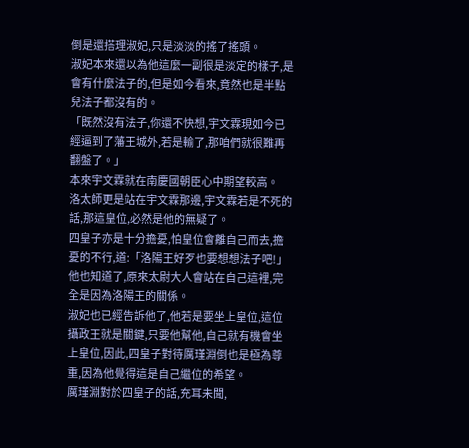倒是還搭理淑妃,只是淡淡的搖了搖頭。
淑妃本來還以為他這麼一副很是淡定的樣子,是會有什麼法子的,但是如今看來,竟然也是半點兒法子都沒有的。
「既然沒有法子,你還不快想,宇文霖現如今已經逼到了藩王城外,若是輸了,那咱們就很難再翻盤了。」
本來宇文霖就在南慶國朝臣心中期望較高。
洛太師更是站在宇文霖那邊,宇文霖若是不死的話,那這皇位,必然是他的無疑了。
四皇子亦是十分擔憂,怕皇位會離自己而去,擔憂的不行,道:「洛陽王好歹也要想想法子吧!」
他也知道了,原來太尉大人會站在自己這裡,完全是因為洛陽王的關係。
淑妃也已經告訴他了,他若是要坐上皇位,這位攝政王就是關鍵,只要他幫他,自己就有機會坐上皇位,因此,四皇子對待厲瑾淵倒也是極為尊重,因為他覺得這是自己繼位的希望。
厲瑾淵對於四皇子的話,充耳未聞,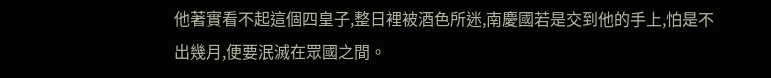他著實看不起這個四皇子,整日裡被酒色所迷,南慶國若是交到他的手上,怕是不出幾月,便要泯滅在眾國之間。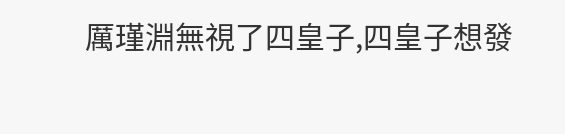厲瑾淵無視了四皇子,四皇子想發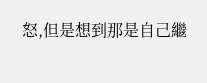怒,但是想到那是自己繼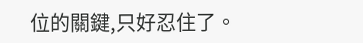位的關鍵,只好忍住了。